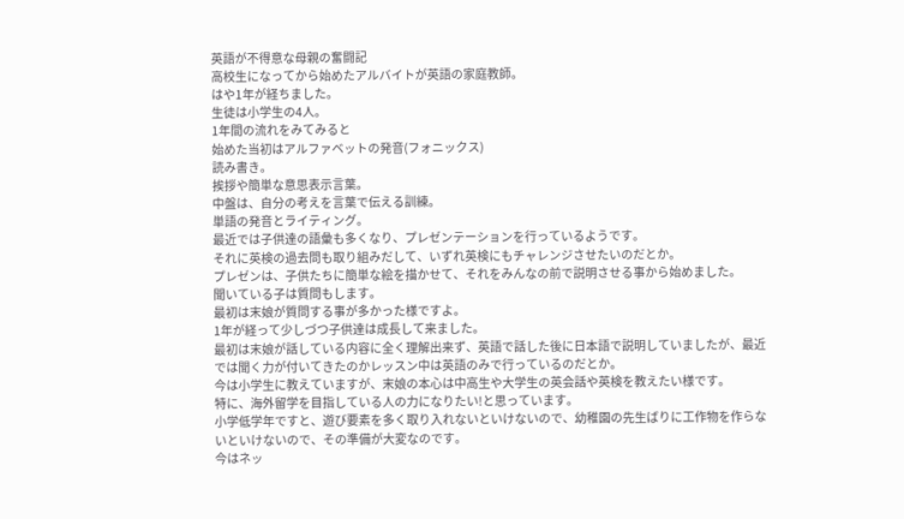英語が不得意な母親の奮闘記
高校生になってから始めたアルバイトが英語の家庭教師。
はや1年が経ちました。
生徒は小学生の4人。
1年間の流れをみてみると
始めた当初はアルファベットの発音(フォニックス)
読み書き。
挨拶や簡単な意思表示言葉。
中盤は、自分の考えを言葉で伝える訓練。
単語の発音とライティング。
最近では子供達の語彙も多くなり、プレゼンテーションを行っているようです。
それに英検の過去問も取り組みだして、いずれ英検にもチャレンジさせたいのだとか。
プレゼンは、子供たちに簡単な絵を描かせて、それをみんなの前で説明させる事から始めました。
聞いている子は質問もします。
最初は末娘が質問する事が多かった様ですよ。
1年が経って少しづつ子供達は成長して来ました。
最初は末娘が話している内容に全く理解出来ず、英語で話した後に日本語で説明していましたが、最近では聞く力が付いてきたのかレッスン中は英語のみで行っているのだとか。
今は小学生に教えていますが、末娘の本心は中高生や大学生の英会話や英検を教えたい様です。
特に、海外留学を目指している人の力になりたい!と思っています。
小学低学年ですと、遊び要素を多く取り入れないといけないので、幼稚園の先生ばりに工作物を作らないといけないので、その準備が大変なのです。
今はネッ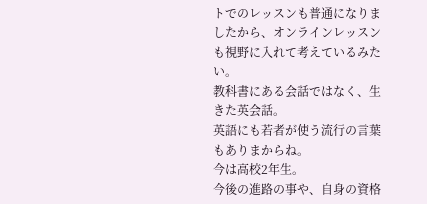トでのレッスンも普通になりましたから、オンラインレッスンも視野に入れて考えているみたい。
教科書にある会話ではなく、生きた英会話。
英語にも若者が使う流行の言葉もありまからね。
今は高校2年生。
今後の進路の事や、自身の資格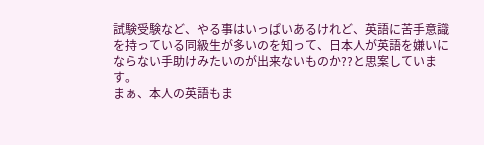試験受験など、やる事はいっぱいあるけれど、英語に苦手意識を持っている同級生が多いのを知って、日本人が英語を嫌いにならない手助けみたいのが出来ないものか??と思案しています。
まぁ、本人の英語もま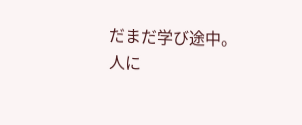だまだ学び途中。
人に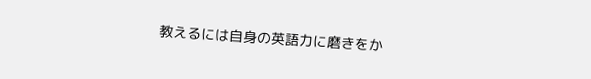教えるには自身の英語力に磨きをか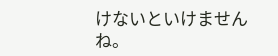けないといけませんね。